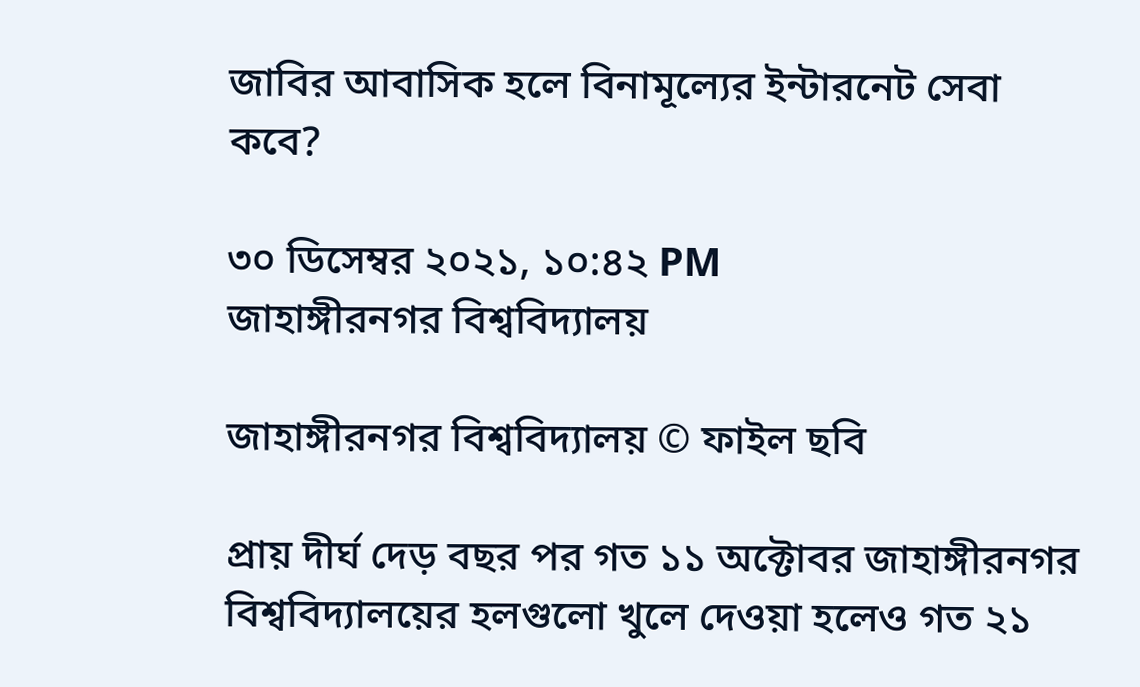জাবির আবাসিক হলে বিনামূল্যের ইন্টারনেট সেবা কবে?

৩০ ডিসেম্বর ২০২১, ১০:৪২ PM
জাহাঙ্গীরনগর বিশ্ববিদ্যালয়

জাহাঙ্গীরনগর বিশ্ববিদ্যালয় © ফাইল ছবি

প্রায় দীর্ঘ দেড় বছর পর গত ১১ অক্টোবর জাহাঙ্গীরনগর বিশ্ববিদ্যালয়ের হলগুলো খুলে দেওয়া হলেও গত ২১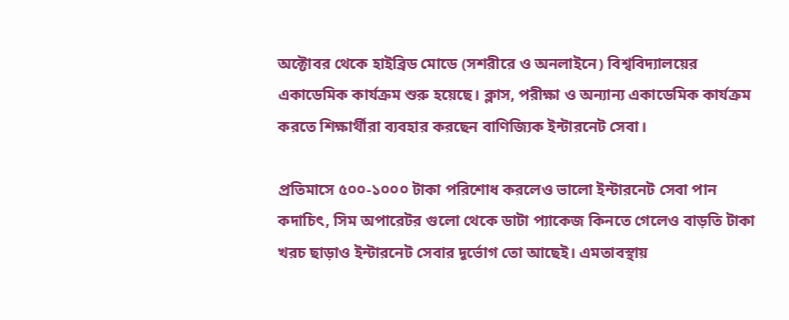অক্টোবর থেকে হাইব্রিড মোডে (সশরীরে ও অনলাইনে) বিশ্ববিদ্যালয়ের একাডেমিক কার্যক্রম শুরু হয়েছে। ক্লাস, পরীক্ষা ও অন্যান্য একাডেমিক কার্যক্রম করতে শিক্ষার্থীরা ব্যবহার করছেন বাণিজ্যিক ইন্টারনেট সেবা।

প্রতিমাসে ৫০০-১০০০ টাকা পরিশোধ করলেও ভালো ইন্টারনেট সেবা পান কদাচিৎ, সিম অপারেটর গুলো থেকে ডাটা প্যাকেজ কিনতে গেলেও বাড়তি টাকা খরচ ছাড়াও ইন্টারনেট সেবার দূর্ভোগ তো আছেই। এমতাবস্থায়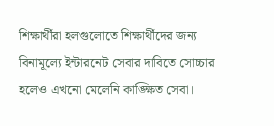শিক্ষার্থীরা হলগুলোতে শিক্ষার্থীদের জন্য বিনামূল্যে ইন্টারনেট সেবার দাবিতে সোচ্চার হলেও এখনো মেলেনি কাঙ্ক্ষিত সেবা।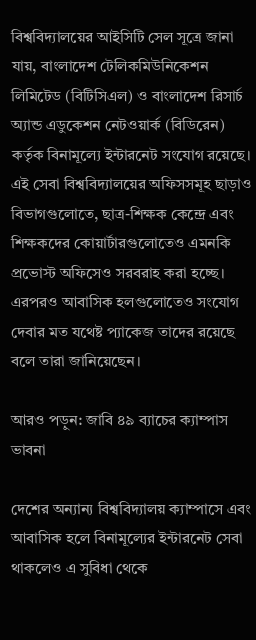বিশ্ববিদ্যালয়ের আইসিটি সেল সূত্রে জানা যায়, বাংলাদেশ টেলিকমিউনিকেশন লিমিটেড (বিটিসিএল) ও বাংলাদেশ রিসার্চ অ্যান্ড এডুকেশন নেটওয়ার্ক (বিডিরেন) কর্তৃক বিনামূল্যে ইন্টারনেট সংযোগ রয়েছে। এই সেবা বিশ্ববিদ্যালয়ের অফিসসমূহ ছাড়াও বিভাগগুলোতে, ছাত্র-শিক্ষক কেন্দ্রে এবং শিক্ষকদের কোয়ার্টারগুলোতেও এমনকি প্রভোস্ট অফিসেও সরবরাহ করা হচ্ছে। এরপরও আবাসিক হলগুলোতেও সংযোগ দেবার মত যথেষ্ট প্যাকেজ তাদের রয়েছে বলে তারা জানিয়েছেন।

আরও পড়ুন: জাবি ৪৯ ব্যাচের ক্যাম্পাস ভাবনা

দেশের অন্যান্য বিশ্ববিদ্যালয় ক্যাম্পাসে এবং আবাসিক হলে বিনামূল্যের ইন্টারনেট সেবা থাকলেও এ সুবিধা থেকে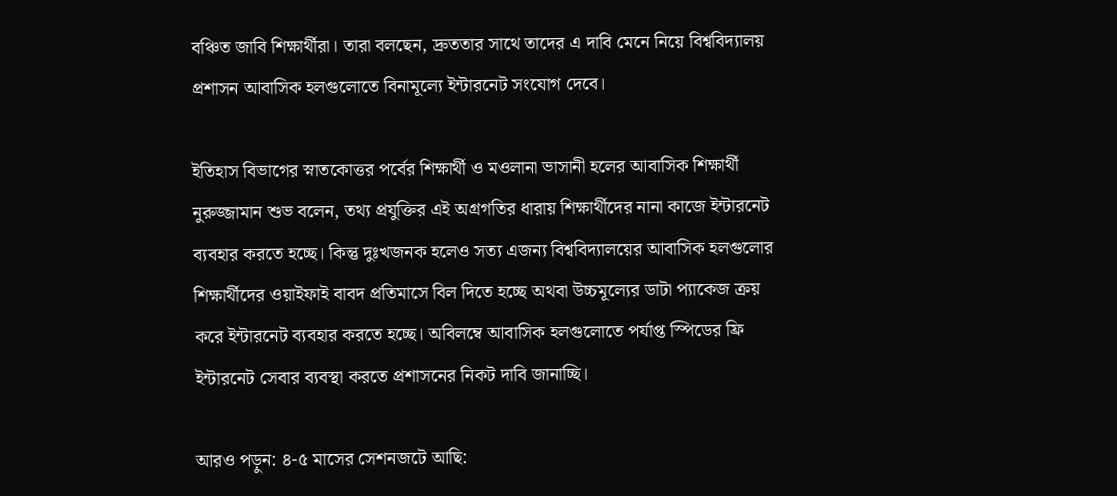বঞ্চিত জাবি শিক্ষার্থীরা। তারা বলছেন, দ্রুততার সাথে তাদের এ দাবি মেনে নিয়ে বিশ্ববিদ্যালয় প্রশাসন আবাসিক হলগুলোতে বিনামূল্যে ইন্টারনেট সংযোগ দেবে।

ইতিহাস বিভাগের স্নাতকোত্তর পর্বের শিক্ষার্থী ও মওলানা ভাসানী হলের আবাসিক শিক্ষার্থী নুরুজ্জামান শুভ বলেন, তথ্য প্রযুক্তির এই অগ্রগতির ধারায় শিক্ষার্থীদের নানা কাজে ইন্টারনেট ব্যবহার করতে হচ্ছে। কিন্তু দুঃখজনক হলেও সত্য এজন্য বিশ্ববিদ্যালয়ের আবাসিক হলগুলোর শিক্ষার্থীদের ওয়াইফাই বাবদ প্রতিমাসে বিল দিতে হচ্ছে অথবা উচ্চমূল্যের ডাটা প্যাকেজ ক্রয় করে ইন্টারনেট ব্যবহার করতে হচ্ছে। অবিলম্বে আবাসিক হলগুলোতে পর্যাপ্ত স্পিডের ফ্রি ইন্টারনেট সেবার ব্যবস্থা করতে প্রশাসনের নিকট দাবি জানাচ্ছি।

আরও পড়ুন: ৪-৫ মাসের সেশনজটে আছি: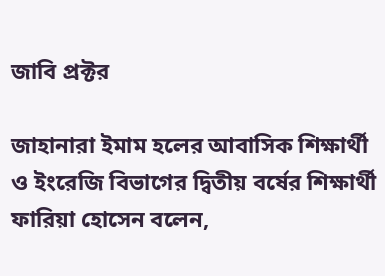জাবি প্রক্টর

জাহানারা ইমাম হলের আবাসিক শিক্ষার্থী ও ইংরেজি বিভাগের দ্বিতীয় বর্ষের শিক্ষার্থী ফারিয়া হোসেন বলেন,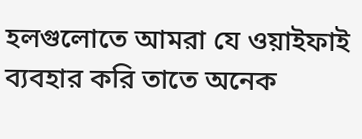হলগুলোতে আমরা যে ওয়াইফাই ব্যবহার করি তাতে অনেক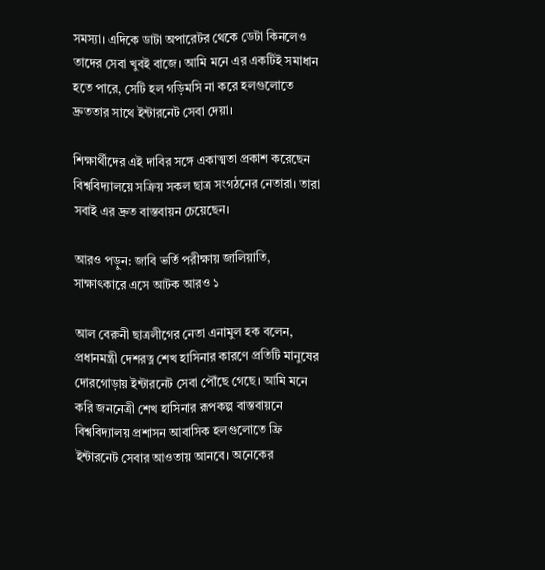সমস্যা। এদিকে ডাটা অপারেটর থেকে ডেটা কিনলেও তাদের সেবা খুবই বাজে। আমি মনে এর একটিই সমাধান হতে পারে, সেটি হল গড়িমসি না করে হলগুলোতে দ্রুততার সাথে ইন্টারনেট সেবা দেয়া।

শিক্ষার্থীদের এই দাবির সঙ্গে একাত্মতা প্রকাশ করেছেন বিশ্ববিদ্যালয়ে সক্রিয় সকল ছাত্র সংগঠনের নেতারা। তারা সবাই এর দ্রুত বাস্তবায়ন চেয়েছেন।

আরও পড়ুন: জাবি ভর্তি পরীক্ষায় জালিয়াতি, সাক্ষাৎকারে এসে আটক আরও ১

আল বেরুনী ছাত্রলীগের নেতা এনামুল হক বলেন, প্রধানমন্ত্রী দেশরত্ন শেখ হাসিনার কারণে প্রতিটি মানুষের দোরগোড়ায় ইন্টারনেট সেবা পৌঁছে গেছে। আমি মনে করি জননেত্রী শেখ হাসিনার রূপকল্প বাস্তবায়নে বিশ্ববিদ্যালয় প্রশাসন আবাসিক হলগুলোতে ফ্রি ইন্টারনেট সেবার আওতায় আনবে। অনেকের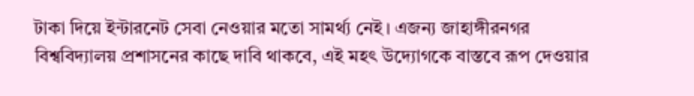টাকা দিয়ে ইন্টারনেট সেবা নেওয়ার মতো সামর্থ্য নেই। এজন্য জাহাঙ্গীরনগর বিশ্ববিদ্যালয় প্রশাসনের কাছে দাবি থাকবে, এই মহৎ উদ্যোগকে বাস্তবে রূপ দেওয়ার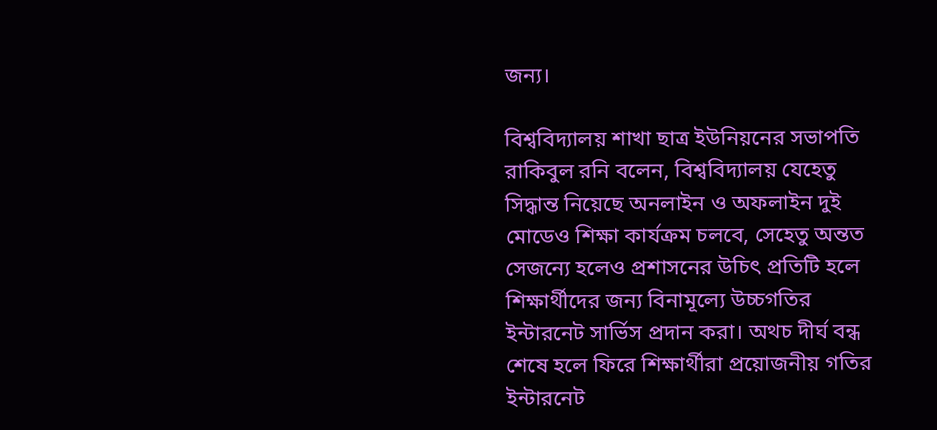জন্য।

বিশ্ববিদ্যালয় শাখা ছাত্র ইউনিয়নের সভাপতি রাকিবুল রনি বলেন, বিশ্ববিদ্যালয় যেহেতু সিদ্ধান্ত নিয়েছে অনলাইন ও অফলাইন দুই মোডেও শিক্ষা কার্যক্রম চলবে, সেহেতু অন্তত সেজন্যে হলেও প্রশাসনের উচিৎ প্রতিটি হলে শিক্ষার্থীদের জন্য বিনামূল্যে উচ্চগতির ইন্টারনেট সার্ভিস প্রদান করা। অথচ দীর্ঘ বন্ধ শেষে হলে ফিরে শিক্ষার্থীরা প্রয়োজনীয় গতির ইন্টারনেট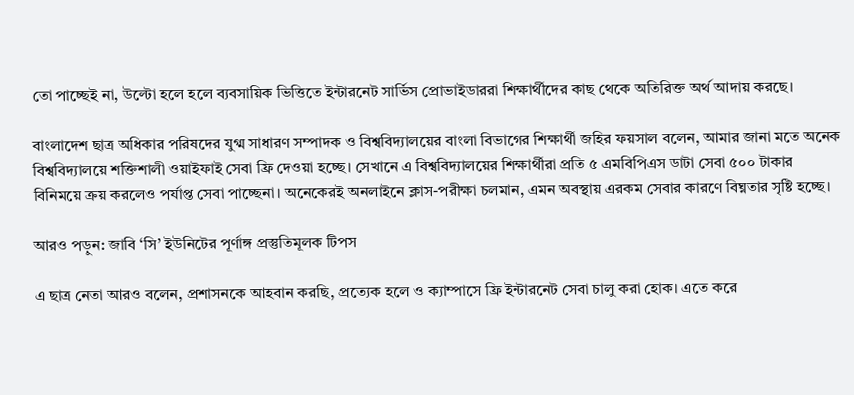তো পাচ্ছেই না, উল্টো হলে হলে ব্যবসায়িক ভিত্তিতে ইন্টারনেট সার্ভিস প্রোভাইডাররা শিক্ষার্থীদের কাছ থেকে অতিরিক্ত অর্থ আদায় করছে।

বাংলাদেশ ছাত্র অধিকার পরিষদের যুগ্ম সাধারণ সম্পাদক ও বিশ্ববিদ্যালয়ের বাংলা বিভাগের শিক্ষার্থী জহির ফয়সাল বলেন, আমার জানা মতে অনেক বিশ্ববিদ্যালয়ে শক্তিশালী ওয়াইফাই সেবা ফ্রি দেওয়া হচ্ছে। সেখানে এ বিশ্ববিদ্যালয়ের শিক্ষার্থীরা প্রতি ৫ এমবিপিএস ডাটা সেবা ৫০০ টাকার বিনিময়ে ক্রয় করলেও পর্যাপ্ত সেবা পাচ্ছেনা। অনেকেরই অনলাইনে ক্লাস-পরীক্ষা চলমান, এমন অবস্থায় এরকম সেবার কারণে বিঘ্নতার সৃষ্টি হচ্ছে।

আরও পড়ুন: জাবি ‘সি’ ইউনিটের পূর্ণাঙ্গ প্রস্তুতিমূলক টিপস

এ ছাত্র নেতা আরও বলেন, প্রশাসনকে আহবান করছি, প্রত্যেক হলে ও ক্যাম্পাসে ফ্রি ইন্টারনেট সেবা চালু করা হোক। এতে করে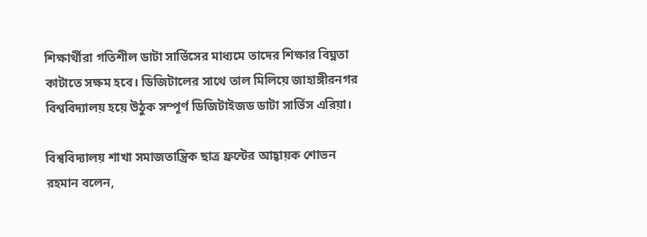শিক্ষার্থীরা গতিশীল ডাটা সার্ভিসের মাধ্যমে তাদের শিক্ষার বিঘ্নতা কাটাতে সক্ষম হবে। ডিজিটালের সাথে তাল মিলিয়ে জাহাঙ্গীরনগর বিশ্ববিদ্যালয় হয়ে উঠুক সম্পূর্ণ ডিজিটাইজড ডাটা সার্ভিস এরিয়া।

বিশ্ববিদ্যালয় শাখা সমাজতান্ত্রিক ছাত্র ফ্রন্টের আহ্বায়ক শোভন রহমান বলেন,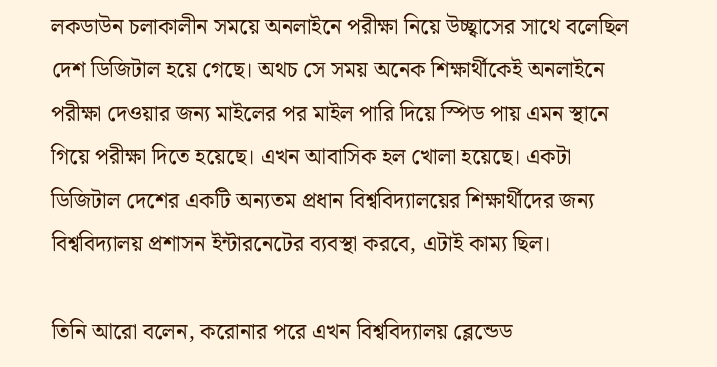লকডাউন চলাকালীন সময়ে অনলাইনে পরীক্ষা নিয়ে উচ্ছ্বাসের সাথে বলেছিল দেশ ডিজিটাল হয়ে গেছে। অথচ সে সময় অনেক শিক্ষার্থীকেই অনলাইনে পরীক্ষা দেওয়ার জন্য মাইলের পর মাইল পারি দিয়ে স্পিড পায় এমন স্থানে গিয়ে পরীক্ষা দিতে হয়েছে। এখন আবাসিক হল খোলা হয়েছে। একটা ডিজিটাল দেশের একটি অন্যতম প্রধান বিশ্ববিদ্যালয়ের শিক্ষার্থীদের জন্য বিশ্ববিদ্যালয় প্রশাসন ইন্টারনেটের ব্যবস্থা করবে, এটাই কাম্য ছিল।

তিনি আরো বলেন, করোনার পরে এখন বিশ্ববিদ্যালয় ব্লেন্ডেড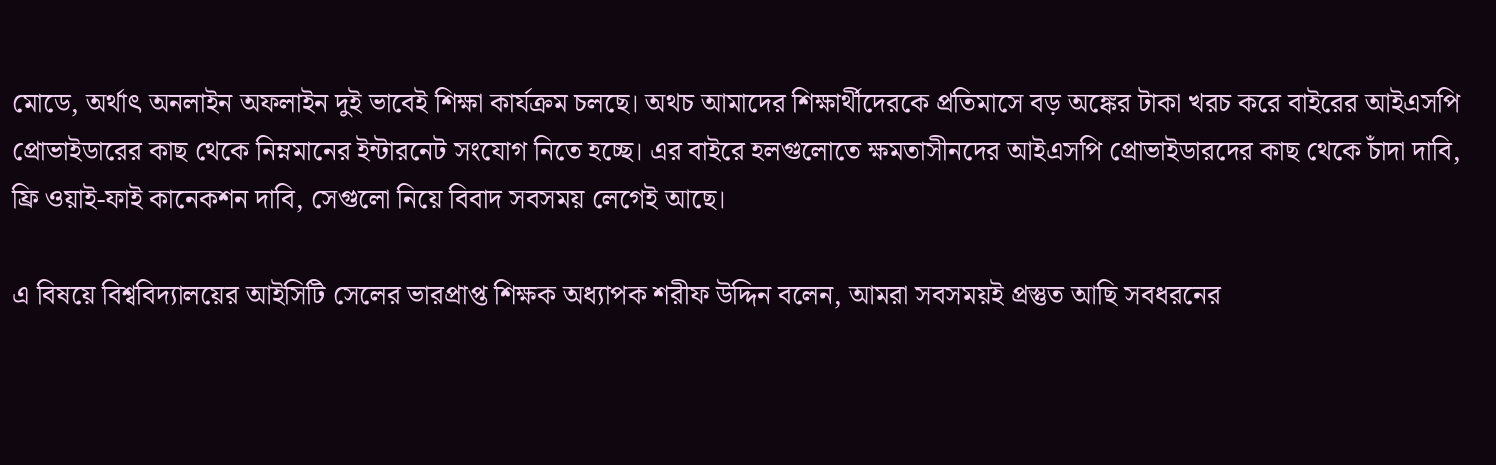মোডে, অর্থাৎ অনলাইন অফলাইন দুই ভাবেই শিক্ষা কার্যক্রম চলছে। অথচ আমাদের শিক্ষার্থীদেরকে প্রতিমাসে বড় অঙ্কের টাকা খরচ করে বাইরের আইএসপি প্রোভাইডারের কাছ থেকে নিম্নমানের ইন্টারনেট সংযোগ নিতে হচ্ছে। এর বাইরে হলগুলোতে ক্ষমতাসীনদের আইএসপি প্রোভাইডারদের কাছ থেকে চাঁদা দাবি, ফ্রি ওয়াই-ফাই কানেকশন দাবি, সেগুলো নিয়ে বিবাদ সবসময় লেগেই আছে।

এ বিষয়ে বিশ্ববিদ্যালয়ের আইসিটি সেলের ভারপ্রাপ্ত শিক্ষক অধ্যাপক শরীফ উদ্দিন বলেন, আমরা সবসময়ই প্রস্তুত আছি সবধরনের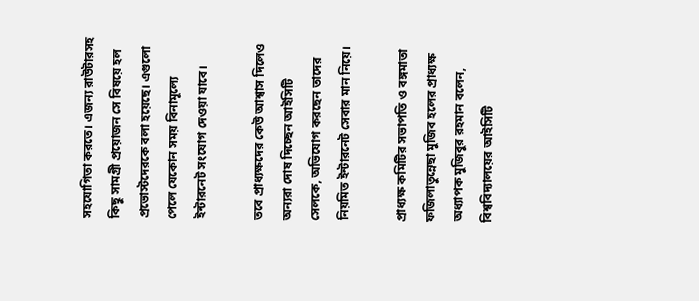সহযোগিতা করতে। এজন্য রাউটারসহ কিছু সামগ্রী প্রয়োজন সে বিষয়ে হল প্রভোস্টদেরকে বলা হয়েছে। এগুলো পেলে যেকোন সময় বিনামূল্যে ইন্টারনেট সংযোগ দেওয়া যাবে।

তবে প্রাধ্যক্ষদের কেউ আশ্বাস দিলেও অন্যরা দোষ দিচ্ছেন আইসিটি সেলকে, অভিযোগ করছেন তাদের নিয়মিত ইন্টারনেট সেবার মান নিয়ে।

প্রাধ্যক্ষ কমিটির সভাপতি ও বঙ্গমাতা ফজিলাতুন্নেছা মুজিব হলের প্রাধ্যক্ষ অধ্যাপক মুজিবুর রহমান বলেন, বিশ্ববিদ্যালয়ের আইসিটি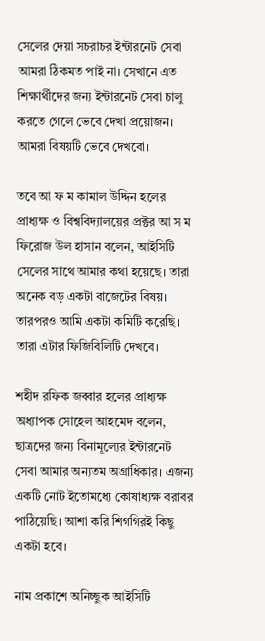সেলের দেয়া সচরাচর ইন্টারনেট সেবা আমরা ঠিকমত পাই না। সেখানে এত শিক্ষার্থীদের জন্য ইন্টারনেট সেবা চালু করতে গেলে ভেবে দেখা প্রয়োজন। আমরা বিষয়টি ভেবে দেখবো।

তবে আ ফ ম কামাল উদ্দিন হলের প্রাধ্যক্ষ ও বিশ্ববিদ্যালয়ের প্রক্টর আ স ম ফিরোজ উল হাসান বলেন, আইসিটি সেলের সাথে আমার কথা হয়েছে। তারা অনেক বড় একটা বাজেটের বিষয়। তারপরও আমি একটা কমিটি করেছি। তারা এটার ফিজিবিলিটি দেখবে।

শহীদ রফিক জব্বার হলের প্রাধ্যক্ষ অধ্যাপক সোহেল আহমেদ বলেন, ছাত্রদের জন্য বিনামূল্যের ইন্টারনেট সেবা আমার অন্যতম অগ্রাধিকার। এজন্য একটি নোট ইতোমধ্যে কোষাধ্যক্ষ বরাবর পাঠিয়েছি। আশা করি শিগগিরই কিছু একটা হবে।

নাম প্রকাশে অনিচ্ছুক আইসিটি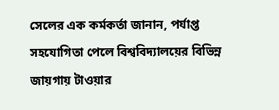সেলের এক কর্মকর্তা জানান, পর্যাপ্ত সহযোগিতা পেলে বিশ্ববিদ্যালয়ের বিভিন্ন জায়গায় টাওয়ার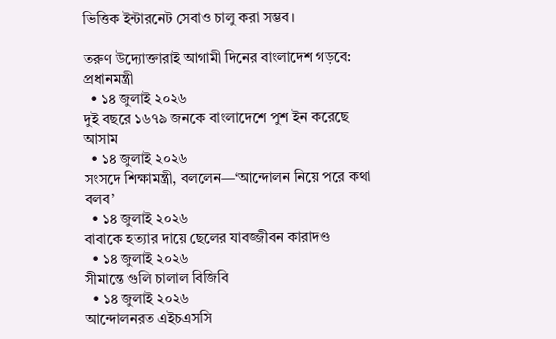ভিত্তিক ইন্টারনেট সেবাও চালু করা সম্ভব।

তরুণ উদ্যোক্তারাই আগামী দিনের বাংলাদেশ গড়বে: প্রধানমন্ত্রী
  • ১৪ জুলাই ২০২৬
দুই বছরে ১৬৭৯ জনকে বাংলাদেশে পুশ ইন করেছে আসাম
  • ১৪ জুলাই ২০২৬
সংসদে শিক্ষামন্ত্রী, বললেন—‘আন্দোলন নিয়ে পরে কথা বলব’
  • ১৪ জুলাই ২০২৬
বাবাকে হত্যার দায়ে ছেলের যাবজ্জীবন কারাদণ্ড
  • ১৪ জুলাই ২০২৬
সীমান্তে গুলি চালাল বিজিবি
  • ১৪ জুলাই ২০২৬
আন্দোলনরত এইচএসসি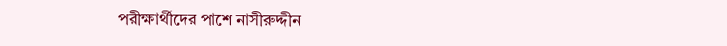পরীক্ষার্থীদের পাশে নাসীরুদ্দীন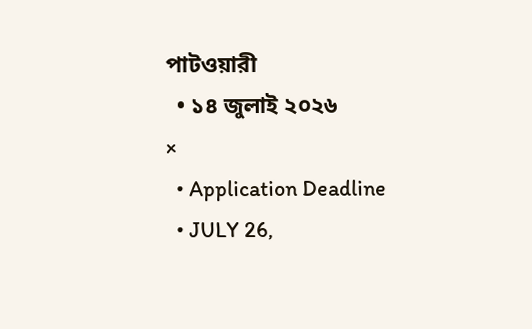পাটওয়ারী
  • ১৪ জুলাই ২০২৬
×
  • Application Deadline
  • JULY 26,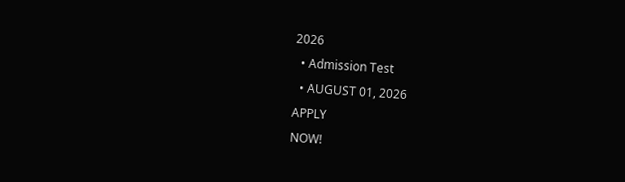2026
  • Admission Test
  • AUGUST 01, 2026
APPLY
NOW!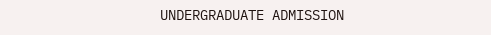UNDERGRADUATE ADMISSION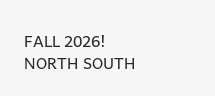FALL 2026!
NORTH SOUTH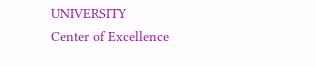UNIVERSITY
Center of Excellence